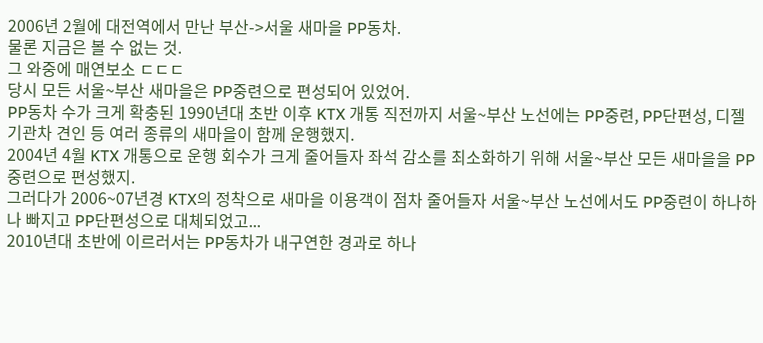2006년 2월에 대전역에서 만난 부산->서울 새마을 PP동차.
물론 지금은 볼 수 없는 것.
그 와중에 매연보소 ㄷㄷㄷ
당시 모든 서울~부산 새마을은 PP중련으로 편성되어 있었어.
PP동차 수가 크게 확충된 1990년대 초반 이후 KTX 개통 직전까지 서울~부산 노선에는 PP중련, PP단편성, 디젤기관차 견인 등 여러 종류의 새마을이 함께 운행했지.
2004년 4월 KTX 개통으로 운행 회수가 크게 줄어들자 좌석 감소를 최소화하기 위해 서울~부산 모든 새마을을 PP중련으로 편성했지.
그러다가 2006~07년경 KTX의 정착으로 새마을 이용객이 점차 줄어들자 서울~부산 노선에서도 PP중련이 하나하나 빠지고 PP단편성으로 대체되었고...
2010년대 초반에 이르러서는 PP동차가 내구연한 경과로 하나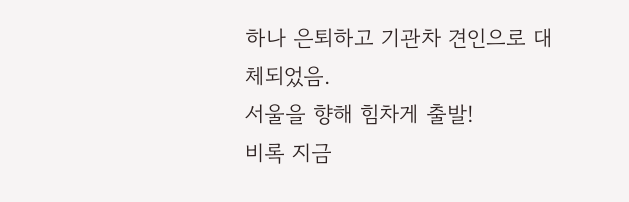하나 은퇴하고 기관차 견인으로 대체되었음.
서울을 향해 힘차게 출발!
비록 지금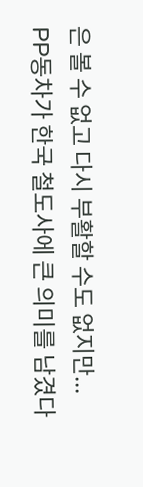은 볼 수 없고 다시 부활할 수도 없지만... PP동차가 한국 철도사에 큰 의미를 남겼다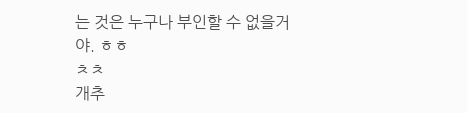는 것은 누구나 부인할 수 없을거야. ㅎㅎ
ㅊㅊ
개추